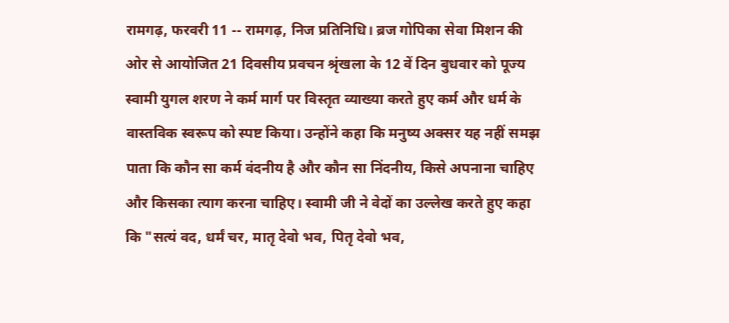रामगढ़, फरवरी 11 -- रामगढ़, निज प्रतिनिधि। ब्रज गोपिका सेवा मिशन की ओर से आयोजित 21 दिवसीय प्रवचन श्रृंखला के 12 वें दिन बुधवार को पूज्य स्वामी युगल शरण ने कर्म मार्ग पर विस्तृत व्याख्या करते हुए कर्म और धर्म के वास्तविक स्वरूप को स्पष्ट किया। उन्होंने कहा कि मनुष्य अक्सर यह नहीं समझ पाता कि कौन सा कर्म वंदनीय है और कौन सा निंदनीय, किसे अपनाना चाहिए और किसका त्याग करना चाहिए। स्वामी जी ने वेदों का उल्लेख करते हुए कहा कि "सत्यं वद, धर्मं चर, मातृ देवो भव, पितृ देवो भव,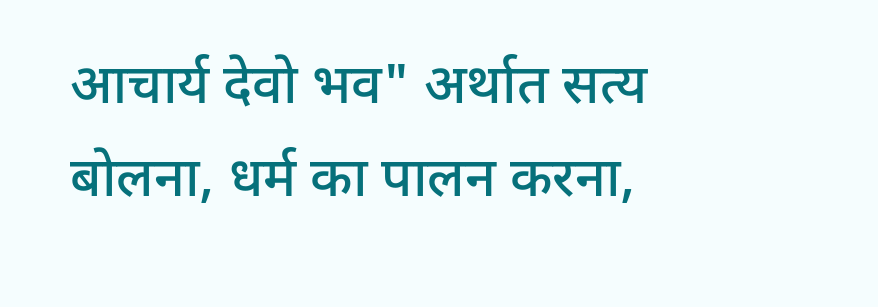आचार्य देवो भव" अर्थात सत्य बोलना, धर्म का पालन करना,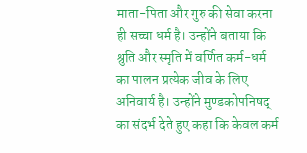माता-पिता और गुरु की सेवा करना ही सच्चा धर्म है। उन्होंने बताया कि श्रुति और स्मृति में वर्णित कर्म-धर्म का पालन प्रत्येक जीव के लिए अनिवार्य है। उन्होंने मुण्डकोपनिषद् का संदर्भ देते हुए कहा कि केवल कर्म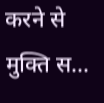करने से मुक्ति स...